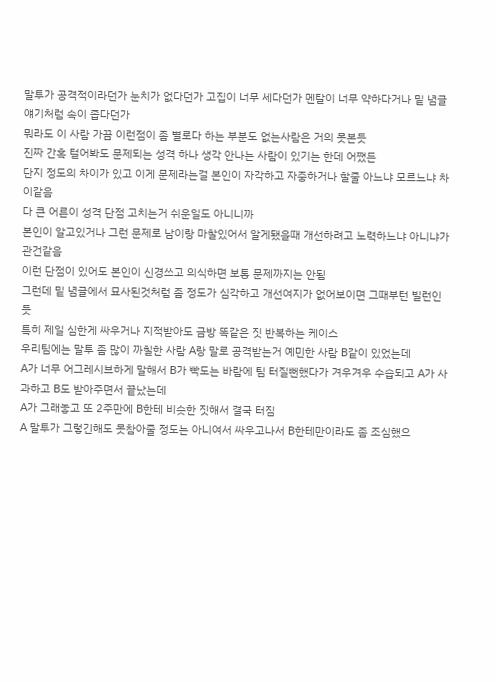말투가 공격적이라던가 눈치가 없다던가 고집이 너무 세다던가 멘탈이 너무 약하다거나 밑 념글 얘기처럼 속이 좁다던가
뭐라도 이 사람 가끔 이런점이 좀 별로다 하는 부분도 없는사람은 거의 못본듯
진짜 간혹 털어봐도 문제되는 성격 하나 생각 안나는 사람이 있기는 한데 어쨌든
단지 정도의 차이가 있고 이게 문제라는걸 본인이 자각하고 자중하거나 할줄 아느냐 모르느냐 차이같음
다 큰 어른이 성격 단점 고치는거 쉬운일도 아니니까
본인이 알고있거나 그런 문제로 남이랑 마찰있어서 알게됐을때 개선하려고 노력하느냐 아니냐가 관건같음
이런 단점이 있어도 본인이 신경쓰고 의식하면 보통 문제까지는 안됨
그런데 밑 념글에서 묘사된것처럼 좀 정도가 심각하고 개선여지가 없어보이면 그때부턴 빌런인듯
특히 제일 심한게 싸우거나 지적받아도 금방 똑같은 짓 반복하는 케이스
우리팀에는 말투 좀 많이 까칠한 사람 A랑 말로 공격받는거 예민한 사람 B같이 있었는데
A가 너무 어그레시브하게 말해서 B가 빡도는 바람에 팀 터질뻔했다가 겨우겨우 수습되고 A가 사과하고 B도 받아주면서 끝났는데
A가 그래놓고 또 2주만에 B한테 비슷한 짓해서 결국 터짐
A 말투가 그렇긴해도 못참아줄 정도는 아니여서 싸우고나서 B한테만이라도 좀 조심했으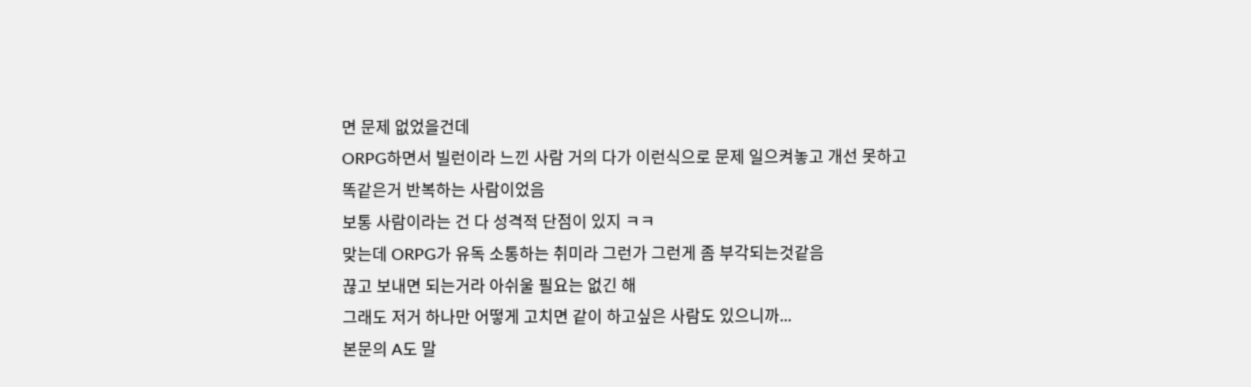면 문제 없었을건데
ORPG하면서 빌런이라 느낀 사람 거의 다가 이런식으로 문제 일으켜놓고 개선 못하고 똑같은거 반복하는 사람이었음
보통 사람이라는 건 다 성격적 단점이 있지 ㅋㅋ
맞는데 ORPG가 유독 소통하는 취미라 그런가 그런게 좀 부각되는것같음
끊고 보내면 되는거라 아쉬울 필요는 없긴 해
그래도 저거 하나만 어떻게 고치면 같이 하고싶은 사람도 있으니까...
본문의 A도 말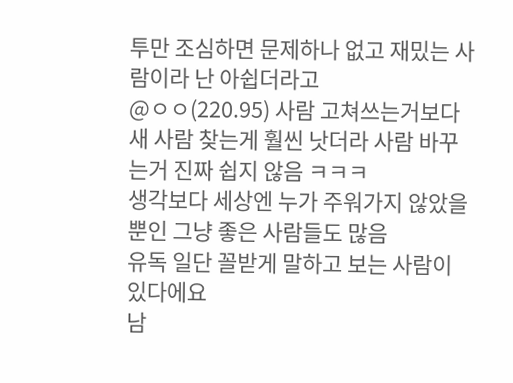투만 조심하면 문제하나 없고 재밌는 사람이라 난 아쉽더라고
@ㅇㅇ(220.95) 사람 고쳐쓰는거보다 새 사람 찾는게 훨씬 낫더라 사람 바꾸는거 진짜 쉽지 않음 ㅋㅋㅋ
생각보다 세상엔 누가 주워가지 않았을 뿐인 그냥 좋은 사람들도 많음
유독 일단 꼴받게 말하고 보는 사람이 있다에요
남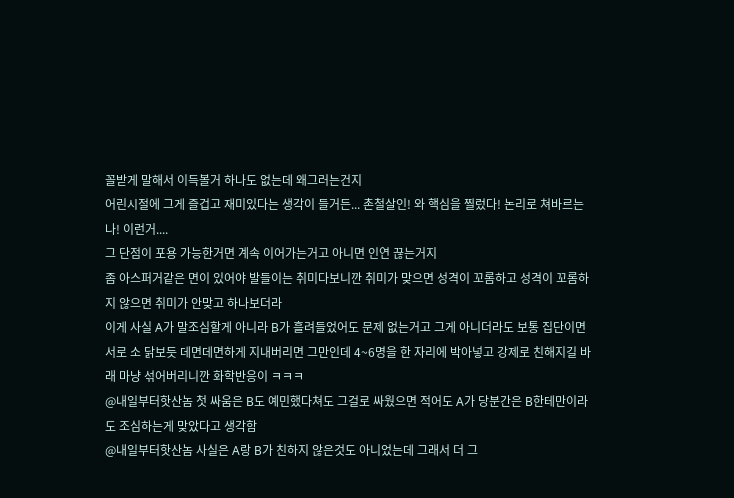꼴받게 말해서 이득볼거 하나도 없는데 왜그러는건지
어린시절에 그게 즐겁고 재미있다는 생각이 들거든... 촌철살인! 와 핵심을 찔렀다! 논리로 쳐바르는 나! 이런거....
그 단점이 포용 가능한거면 계속 이어가는거고 아니면 인연 끊는거지
좀 아스퍼거같은 면이 있어야 발들이는 취미다보니깐 취미가 맞으면 성격이 꼬롬하고 성격이 꼬롬하지 않으면 취미가 안맞고 하나보더라
이게 사실 A가 말조심할게 아니라 B가 흘려들었어도 문제 없는거고 그게 아니더라도 보통 집단이면 서로 소 닭보듯 데면데면하게 지내버리면 그만인데 4~6명을 한 자리에 박아넣고 강제로 친해지길 바래 마냥 섞어버리니깐 화학반응이 ㅋㅋㅋ
@내일부터핫산놈 첫 싸움은 B도 예민했다쳐도 그걸로 싸웠으면 적어도 A가 당분간은 B한테만이라도 조심하는게 맞았다고 생각함
@내일부터핫산놈 사실은 A랑 B가 친하지 않은것도 아니었는데 그래서 더 그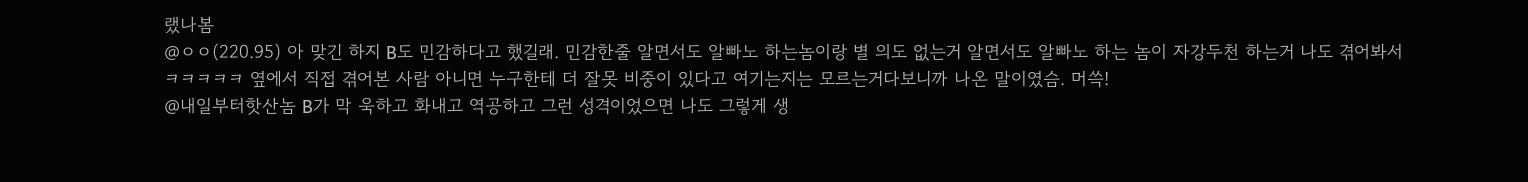랬나봄
@ㅇㅇ(220.95) 아 맞긴 하지 B도 민감하다고 했길래. 민감한줄 알면서도 알빠노 하는놈이랑 별 의도 없는거 알면서도 알빠노 하는 놈이 자강두천 하는거 나도 겪어봐서 ㅋㅋㅋㅋㅋ 옆에서 직접 겪어본 사람 아니면 누구한테 더 잘못 비중이 있다고 여기는지는 모르는거다보니까 나온 말이였슴. 머쓱!
@내일부터핫산놈 B가 막 욱하고 화내고 역공하고 그런 성격이었으면 나도 그렇게 생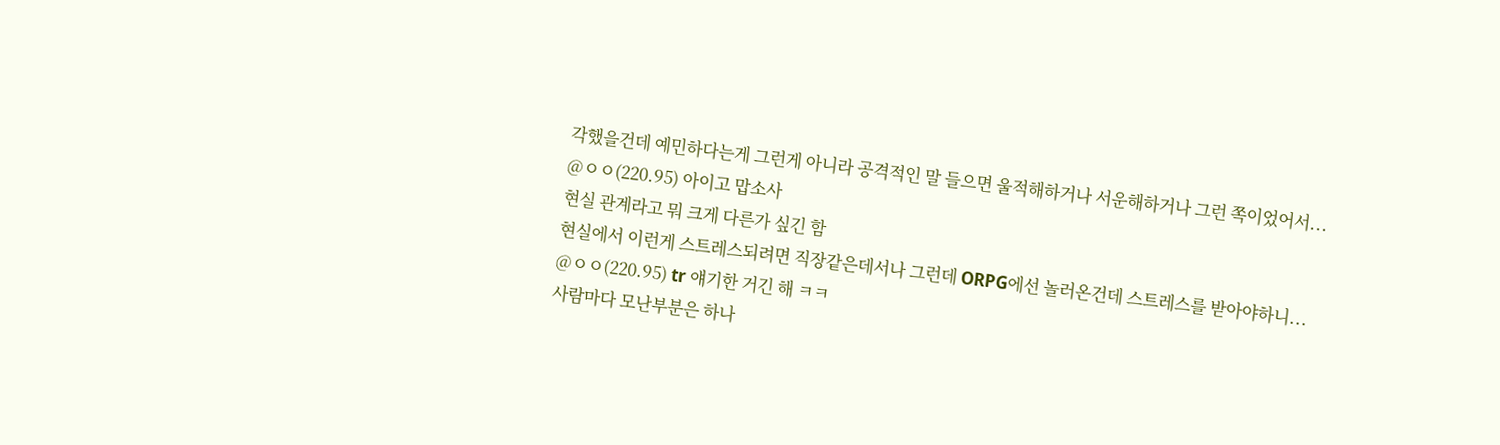각했을건데 예민하다는게 그런게 아니라 공격적인 말 들으면 울적해하거나 서운해하거나 그런 쪽이었어서...
@ㅇㅇ(220.95) 아이고 맙소사
현실 관계라고 뭐 크게 다른가 싶긴 함
현실에서 이런게 스트레스되려면 직장같은데서나 그런데 ORPG에선 놀러온건데 스트레스를 받아야하니...
@ㅇㅇ(220.95) tr 얘기한 거긴 해 ㅋㅋ
사람마다 모난부분은 하나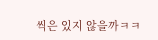씩은 있지 않을까ㅋㅋ